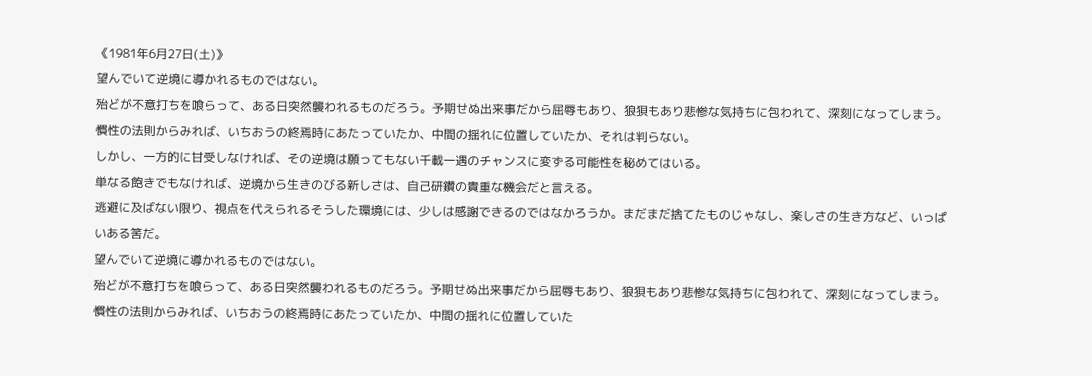《1981年6月27日(土)》
望んでいて逆境に導かれるものではない。
殆どが不意打ちを喰らって、ある日突然襲われるものだろう。予期せぬ出来事だから屈辱もあり、狼狽もあり悲惨な気持ちに包われて、深刻になってしまう。
慣性の法則からみれば、いちおうの終焉時にあたっていたか、中間の揺れに位置していたか、それは判らない。
しかし、一方的に甘受しなければ、その逆境は願ってもない千載一遇のチャンスに変ずる可能性を秘めてはいる。
単なる飽きでもなければ、逆境から生きのびる新しさは、自己研鑽の貴重な機会だと言える。
逃避に及ばない限り、視点を代えられるそうした環境には、少しは感謝できるのではなかろうか。まだまだ捨てたものじゃなし、楽しさの生き方など、いっぱいある筈だ。
望んでいて逆境に導かれるものではない。
殆どが不意打ちを喰らって、ある日突然襲われるものだろう。予期せぬ出来事だから屈辱もあり、狼狽もあり悲惨な気持ちに包われて、深刻になってしまう。
慣性の法則からみれば、いちおうの終焉時にあたっていたか、中間の揺れに位置していた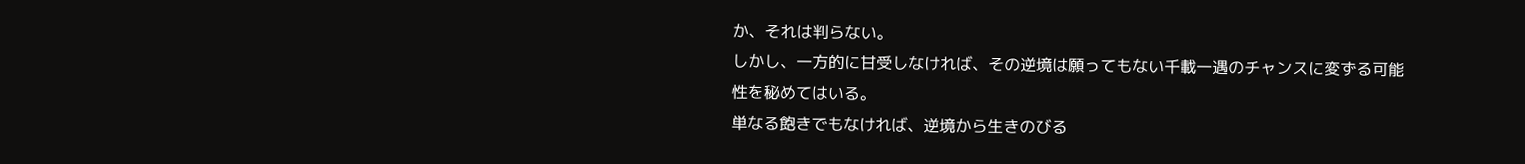か、それは判らない。
しかし、一方的に甘受しなければ、その逆境は願ってもない千載一遇のチャンスに変ずる可能性を秘めてはいる。
単なる飽きでもなければ、逆境から生きのびる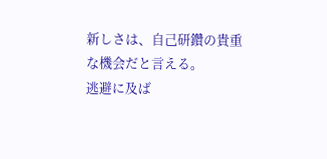新しさは、自己研鑽の貴重な機会だと言える。
逃避に及ば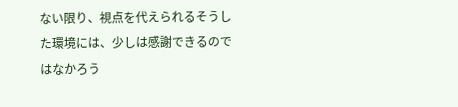ない限り、視点を代えられるそうした環境には、少しは感謝できるのではなかろう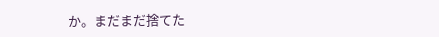か。まだまだ捨てた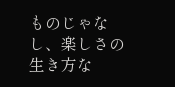ものじゃなし、楽しさの生き方な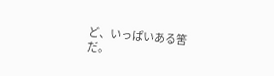ど、いっぱいある筈だ。